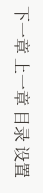下一章 上一章 目录 设置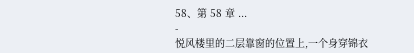58、第 58 章 ...
-
悦风楼里的二层靠窗的位置上,一个身穿锦衣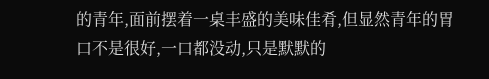的青年,面前摆着一桌丰盛的美味佳肴,但显然青年的胃口不是很好,一口都没动,只是默默的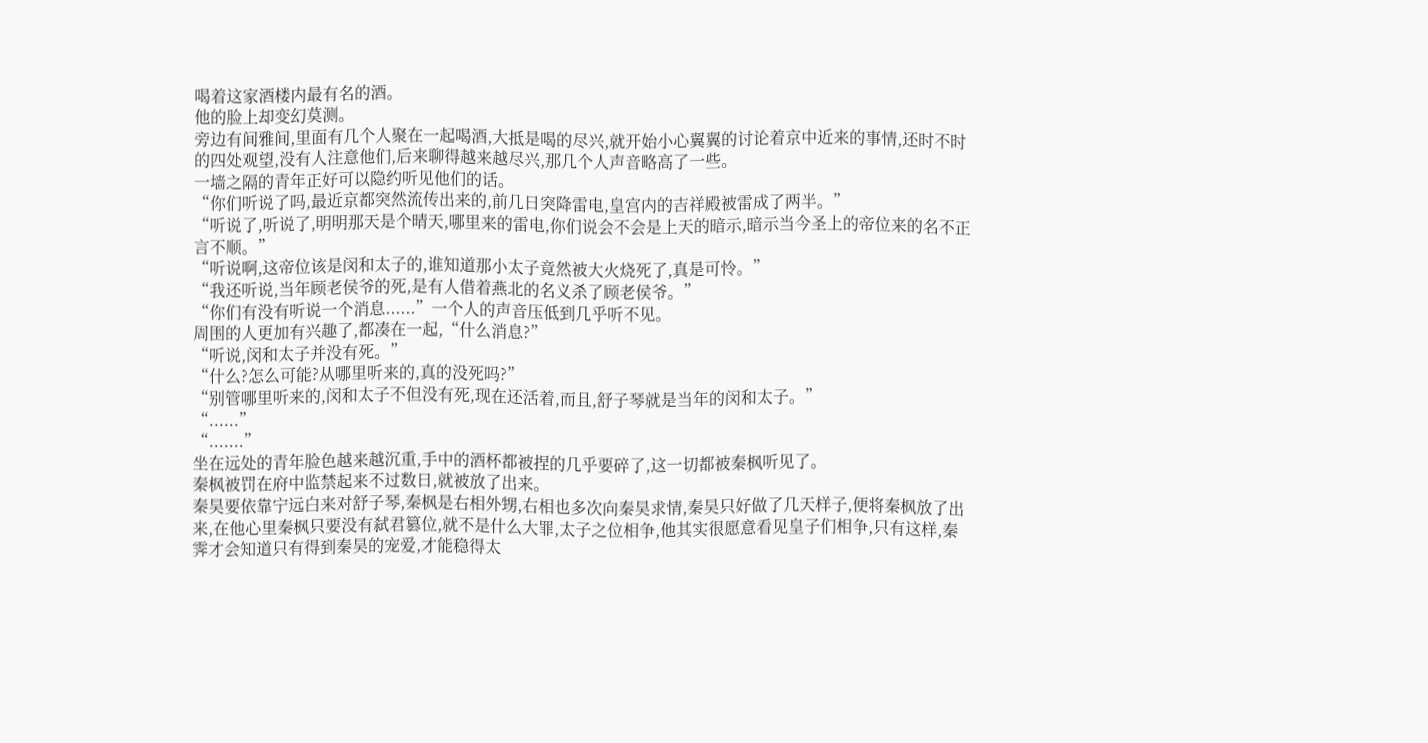喝着这家酒楼内最有名的酒。
他的脸上却变幻莫测。
旁边有间雅间,里面有几个人聚在一起喝酒,大抵是喝的尽兴,就开始小心翼翼的讨论着京中近来的事情,还时不时的四处观望,没有人注意他们,后来聊得越来越尽兴,那几个人声音略高了一些。
一墙之隔的青年正好可以隐约听见他们的话。
“你们听说了吗,最近京都突然流传出来的,前几日突降雷电,皇宫内的吉祥殿被雷成了两半。”
“听说了,听说了,明明那天是个晴天,哪里来的雷电,你们说会不会是上天的暗示,暗示当今圣上的帝位来的名不正言不顺。”
“听说啊,这帝位该是闵和太子的,谁知道那小太子竟然被大火烧死了,真是可怜。”
“我还听说,当年顾老侯爷的死,是有人借着燕北的名义杀了顾老侯爷。”
“你们有没有听说一个消息......”一个人的声音压低到几乎听不见。
周围的人更加有兴趣了,都凑在一起,“什么消息?”
“听说,闵和太子并没有死。”
“什么?怎么可能?从哪里听来的,真的没死吗?”
“别管哪里听来的,闵和太子不但没有死,现在还活着,而且,舒子琴就是当年的闵和太子。”
“......”
“.......”
坐在远处的青年脸色越来越沉重,手中的酒杯都被捏的几乎要碎了,这一切都被秦枫听见了。
秦枫被罚在府中监禁起来不过数日,就被放了出来。
秦昊要依靠宁远白来对舒子琴,秦枫是右相外甥,右相也多次向秦昊求情,秦昊只好做了几天样子,便将秦枫放了出来,在他心里秦枫只要没有弑君篡位,就不是什么大罪,太子之位相争,他其实很愿意看见皇子们相争,只有这样,秦霁才会知道只有得到秦昊的宠爱,才能稳得太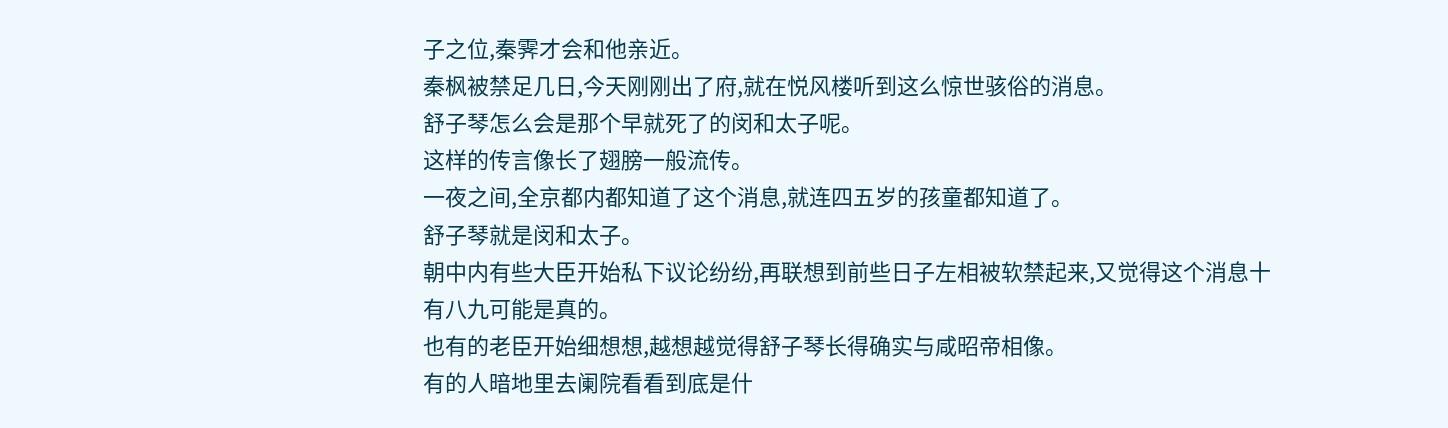子之位,秦霁才会和他亲近。
秦枫被禁足几日,今天刚刚出了府,就在悦风楼听到这么惊世骇俗的消息。
舒子琴怎么会是那个早就死了的闵和太子呢。
这样的传言像长了翅膀一般流传。
一夜之间,全京都内都知道了这个消息,就连四五岁的孩童都知道了。
舒子琴就是闵和太子。
朝中内有些大臣开始私下议论纷纷,再联想到前些日子左相被软禁起来,又觉得这个消息十有八九可能是真的。
也有的老臣开始细想想,越想越觉得舒子琴长得确实与咸昭帝相像。
有的人暗地里去阑院看看到底是什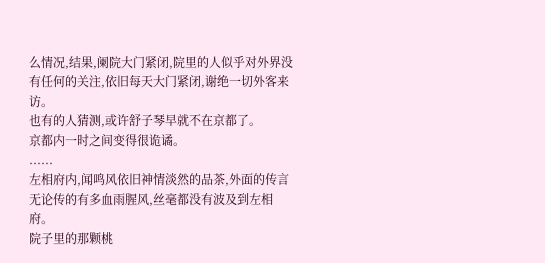么情况,结果,阑院大门紧闭,院里的人似乎对外界没有任何的关注,依旧每天大门紧闭,谢绝一切外客来访。
也有的人猜测,或许舒子琴早就不在京都了。
京都内一时之间变得很诡谲。
......
左相府内,闻鸣风依旧神情淡然的品茶,外面的传言无论传的有多血雨腥风,丝毫都没有波及到左相府。
院子里的那颗桃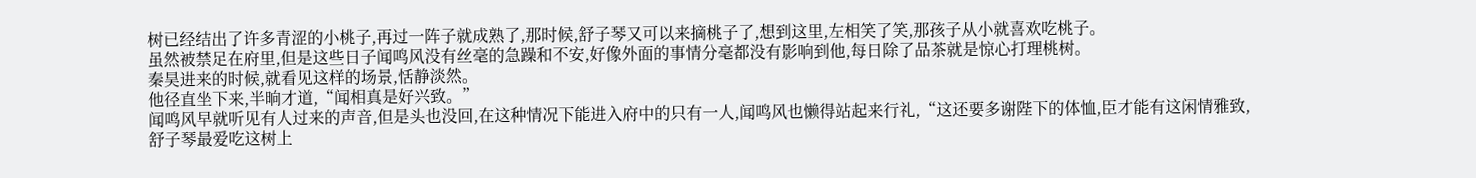树已经结出了许多青涩的小桃子,再过一阵子就成熟了,那时候,舒子琴又可以来摘桃子了,想到这里,左相笑了笑,那孩子从小就喜欢吃桃子。
虽然被禁足在府里,但是这些日子闻鸣风没有丝毫的急躁和不安,好像外面的事情分毫都没有影响到他,每日除了品茶就是惊心打理桃树。
秦昊进来的时候,就看见这样的场景,恬静淡然。
他径直坐下来,半晌才道,“闻相真是好兴致。”
闻鸣风早就听见有人过来的声音,但是头也没回,在这种情况下能进入府中的只有一人,闻鸣风也懒得站起来行礼,“这还要多谢陛下的体恤,臣才能有这闲情雅致,舒子琴最爱吃这树上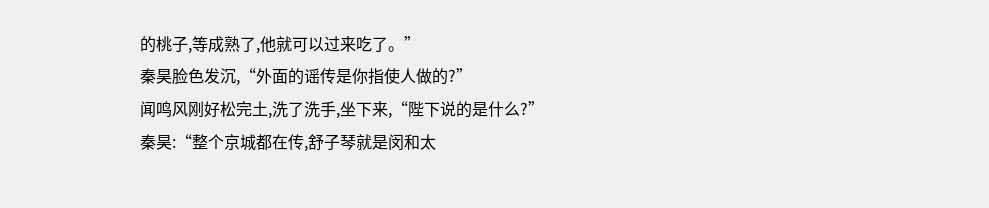的桃子,等成熟了,他就可以过来吃了。”
秦昊脸色发沉,“外面的谣传是你指使人做的?”
闻鸣风刚好松完土,洗了洗手,坐下来,“陛下说的是什么?”
秦昊:“整个京城都在传,舒子琴就是闵和太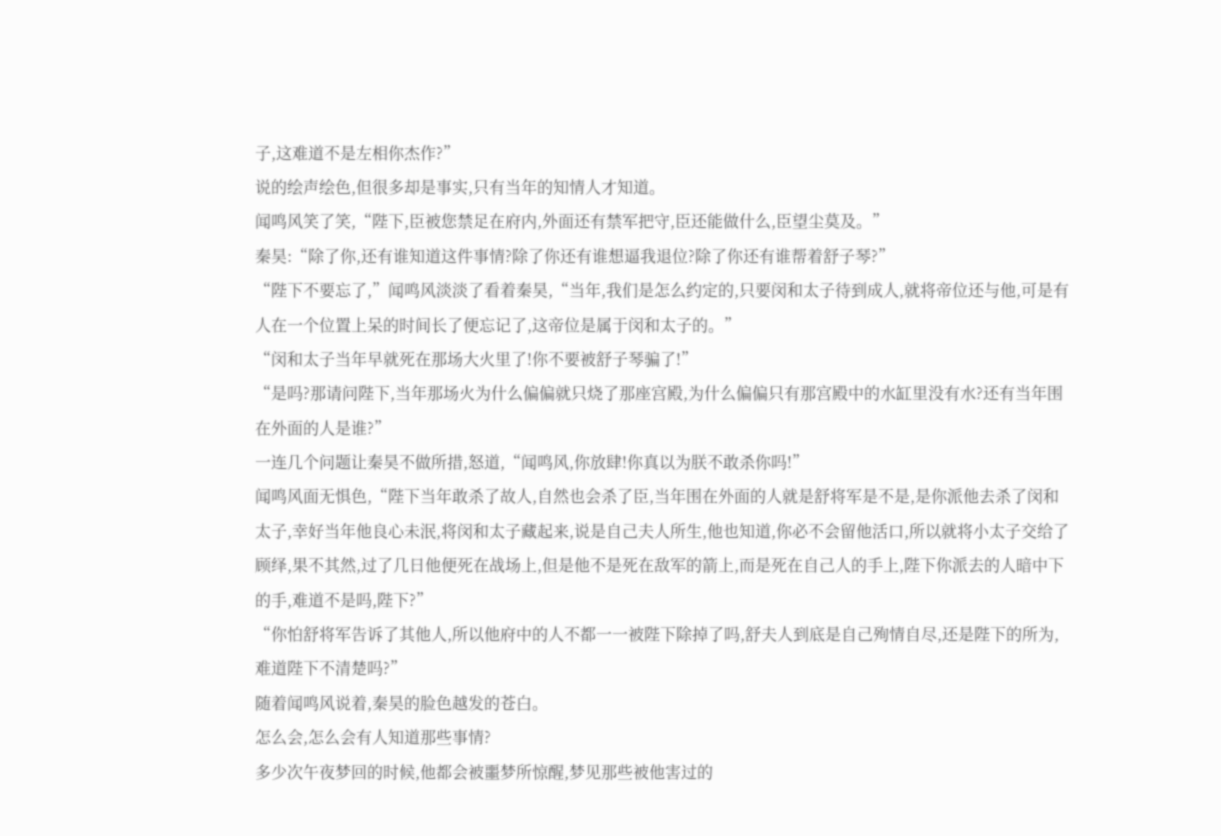子,这难道不是左相你杰作?”
说的绘声绘色,但很多却是事实,只有当年的知情人才知道。
闻鸣风笑了笑,“陛下,臣被您禁足在府内,外面还有禁军把守,臣还能做什么,臣望尘莫及。”
秦昊:“除了你,还有谁知道这件事情?除了你还有谁想逼我退位?除了你还有谁帮着舒子琴?”
“陛下不要忘了,”闻鸣风淡淡了看着秦昊,“当年,我们是怎么约定的,只要闵和太子待到成人,就将帝位还与他,可是有人在一个位置上呆的时间长了便忘记了,这帝位是属于闵和太子的。”
“闵和太子当年早就死在那场大火里了!你不要被舒子琴骗了!”
“是吗?那请问陛下,当年那场火为什么偏偏就只烧了那座宫殿,为什么偏偏只有那宫殿中的水缸里没有水?还有当年围在外面的人是谁?”
一连几个问题让秦昊不做所措,怒道,“闻鸣风,你放肆!你真以为朕不敢杀你吗!”
闻鸣风面无惧色,“陛下当年敢杀了故人,自然也会杀了臣,当年围在外面的人就是舒将军是不是,是你派他去杀了闵和太子,幸好当年他良心未泯,将闵和太子藏起来,说是自己夫人所生,他也知道,你必不会留他活口,所以就将小太子交给了顾绎,果不其然,过了几日他便死在战场上,但是他不是死在敌军的箭上,而是死在自己人的手上,陛下你派去的人暗中下的手,难道不是吗,陛下?”
“你怕舒将军告诉了其他人,所以他府中的人不都一一被陛下除掉了吗,舒夫人到底是自己殉情自尽,还是陛下的所为,难道陛下不清楚吗?”
随着闻鸣风说着,秦昊的脸色越发的苍白。
怎么会,怎么会有人知道那些事情?
多少次午夜梦回的时候,他都会被噩梦所惊醒,梦见那些被他害过的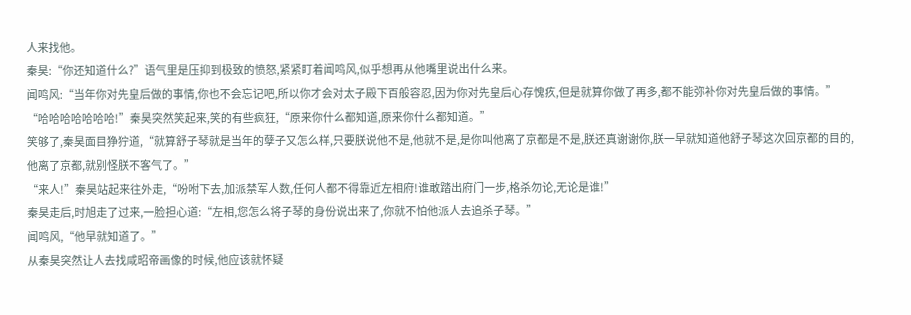人来找他。
秦昊:“你还知道什么?”语气里是压抑到极致的愤怒,紧紧盯着闻鸣风,似乎想再从他嘴里说出什么来。
闻鸣风:“当年你对先皇后做的事情,你也不会忘记吧,所以你才会对太子殿下百般容忍,因为你对先皇后心存愧疚,但是就算你做了再多,都不能弥补你对先皇后做的事情。”
“哈哈哈哈哈哈哈!”秦昊突然笑起来,笑的有些疯狂,“原来你什么都知道,原来你什么都知道。”
笑够了,秦昊面目狰狞道,“就算舒子琴就是当年的孽子又怎么样,只要朕说他不是,他就不是,是你叫他离了京都是不是,朕还真谢谢你,朕一早就知道他舒子琴这次回京都的目的,他离了京都,就别怪朕不客气了。”
“来人!”秦昊站起来往外走,“吩咐下去,加派禁军人数,任何人都不得靠近左相府!谁敢踏出府门一步,格杀勿论,无论是谁!”
秦昊走后,时旭走了过来,一脸担心道:“左相,您怎么将子琴的身份说出来了,你就不怕他派人去追杀子琴。”
闻鸣风,“他早就知道了。”
从秦昊突然让人去找咸昭帝画像的时候,他应该就怀疑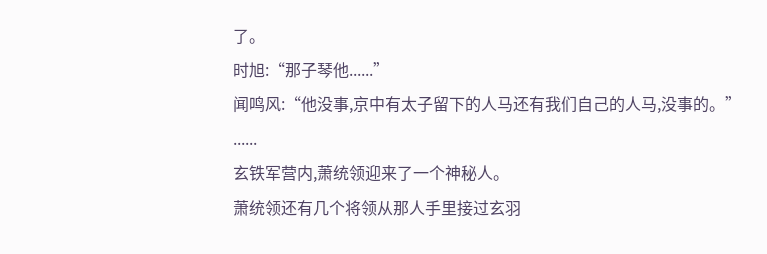了。
时旭:“那子琴他......”
闻鸣风:“他没事,京中有太子留下的人马还有我们自己的人马,没事的。”
......
玄铁军营内,萧统领迎来了一个神秘人。
萧统领还有几个将领从那人手里接过玄羽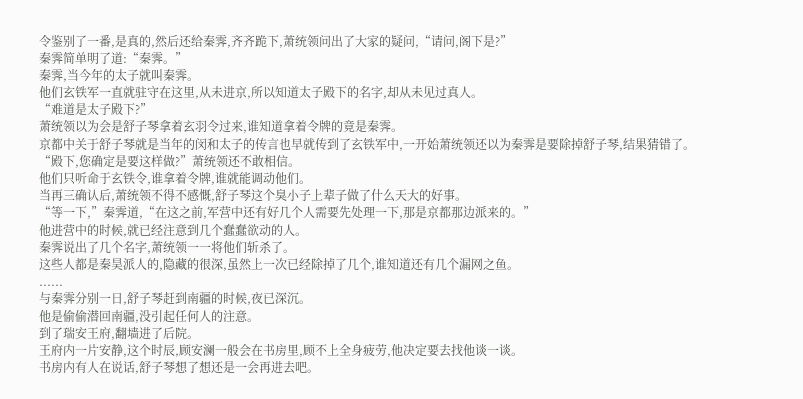令鉴别了一番,是真的,然后还给秦霁,齐齐跪下,萧统领问出了大家的疑问,“请问,阁下是?”
秦霁简单明了道:“秦霁。”
秦霁,当今年的太子就叫秦霁。
他们玄铁军一直就驻守在这里,从未进京,所以知道太子殿下的名字,却从未见过真人。
“难道是太子殿下?”
萧统领以为会是舒子琴拿着玄羽令过来,谁知道拿着令牌的竟是秦霁。
京都中关于舒子琴就是当年的闵和太子的传言也早就传到了玄铁军中,一开始萧统领还以为秦霁是要除掉舒子琴,结果猜错了。
“殿下,您确定是要这样做?”萧统领还不敢相信。
他们只听命于玄铁令,谁拿着令牌,谁就能调动他们。
当再三确认后,萧统领不得不感慨,舒子琴这个臭小子上辈子做了什么天大的好事。
“等一下,”秦霁道,“在这之前,军营中还有好几个人需要先处理一下,那是京都那边派来的。”
他进营中的时候,就已经注意到几个蠢蠢欲动的人。
秦霁说出了几个名字,萧统领一一将他们斩杀了。
这些人都是秦昊派人的,隐藏的很深,虽然上一次已经除掉了几个,谁知道还有几个漏网之鱼。
......
与秦霁分别一日,舒子琴赶到南疆的时候,夜已深沉。
他是偷偷潜回南疆,没引起任何人的注意。
到了瑞安王府,翻墙进了后院。
王府内一片安静,这个时辰,顾安澜一般会在书房里,顾不上全身疲劳,他决定要去找他谈一谈。
书房内有人在说话,舒子琴想了想还是一会再进去吧。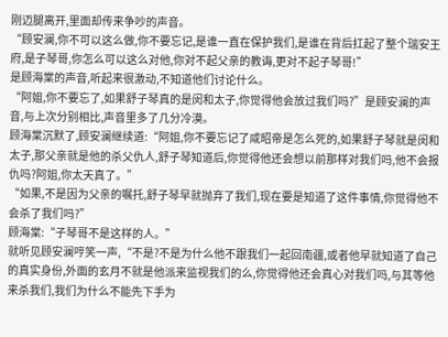刚迈腿离开,里面却传来争吵的声音。
“顾安澜,你不可以这么做,你不要忘记,是谁一直在保护我们,是谁在背后扛起了整个瑞安王府,是子琴哥,你怎么可以这么对他,你对不起父亲的教诲,更对不起子琴哥!”
是顾海棠的声音,听起来很激动,不知道他们讨论什么。
“阿姐,你不要忘了,如果舒子琴真的是闵和太子,你觉得他会放过我们吗?”是顾安澜的声音,与上次分别相比,声音里多了几分冷漠。
顾海棠沉默了,顾安澜继续道:“阿姐,你不要忘记了咸昭帝是怎么死的,如果舒子琴就是闵和太子,那父亲就是他的杀父仇人,舒子琴知道后,你觉得他还会想以前那样对我们吗,他不会报仇吗?阿姐,你太天真了。”
“如果,不是因为父亲的嘱托,舒子琴早就抛弃了我们,现在要是知道了这件事情,你觉得他不会杀了我们吗?”
顾海棠:“子琴哥不是这样的人。”
就听见顾安澜哼笑一声,“不是?不是为什么他不跟我们一起回南疆,或者他早就知道了自己的真实身份,外面的玄月不就是他派来监视我们的么,你觉得他还会真心对我们吗,与其等他来杀我们,我们为什么不能先下手为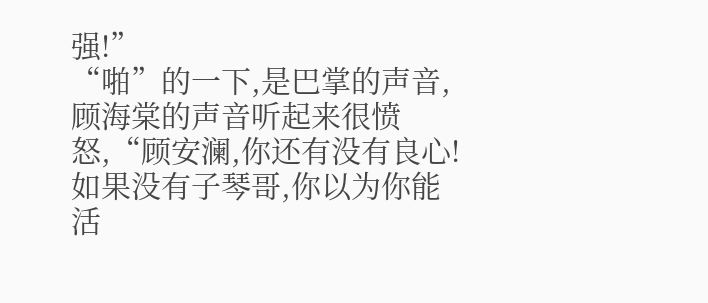强!”
“啪”的一下,是巴掌的声音,顾海棠的声音听起来很愤怒,“顾安澜,你还有没有良心!如果没有子琴哥,你以为你能活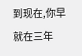到现在,你早就在三年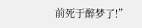前死于醉梦了!”